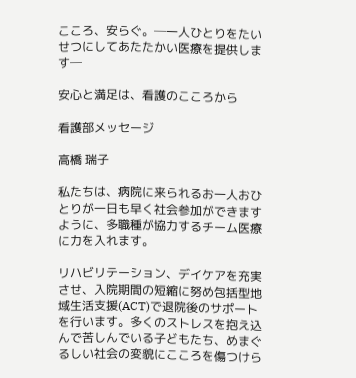こころ、安らぐ。─一人ひとりをたいせつにしてあたたかい医療を提供します─

安心と満足は、看護のこころから

看護部メッセージ

高橋 瑞子

私たちは、病院に来られるお一人おひとりが一日も早く社会参加ができますように、多職種が協力するチーム医療に力を入れます。

リハビリテーション、デイケアを充実させ、入院期間の短縮に努め包括型地域生活支援(ACT)で退院後のサポートを行います。多くのストレスを抱え込んで苦しんでいる子どもたち、めまぐるしい社会の変貌にこころを傷つけら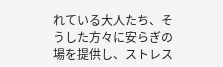れている大人たち、そうした方々に安らぎの場を提供し、ストレス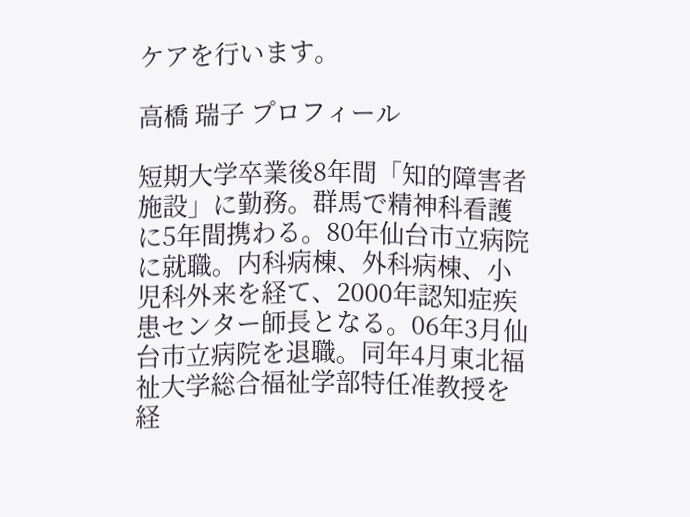ケアを行います。

高橋 瑞子 プロフィール

短期大学卒業後8年間「知的障害者施設」に勤務。群馬で精神科看護に5年間携わる。80年仙台市立病院に就職。内科病棟、外科病棟、小児科外来を経て、2000年認知症疾患センター師長となる。06年3月仙台市立病院を退職。同年4月東北福祉大学総合福祉学部特任准教授を経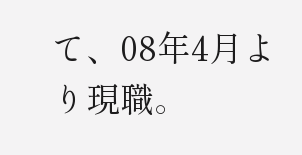て、08年4月より現職。